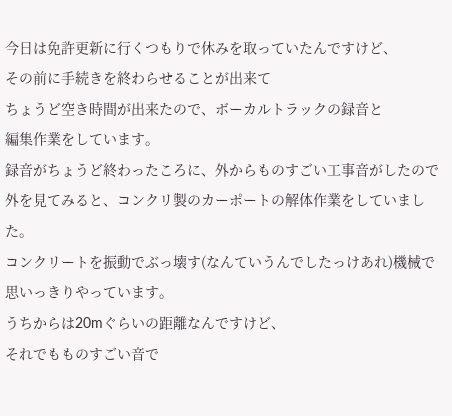今日は免許更新に行くつもりで休みを取っていたんですけど、
その前に手続きを終わらせることが出来て
ちょうど空き時間が出来たので、ボーカルトラックの録音と
編集作業をしています。
録音がちょうど終わったころに、外からものすごい工事音がしたので
外を見てみると、コンクリ製のカーポートの解体作業をしていました。
コンクリートを振動でぶっ壊す(なんていうんでしたっけあれ)機械で
思いっきりやっています。
うちからは20mぐらいの距離なんですけど、
それでもものすごい音で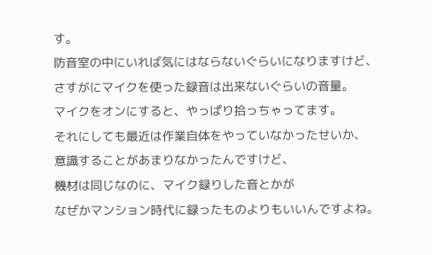す。
防音室の中にいれば気にはならないぐらいになりますけど、
さすがにマイクを使った録音は出来ないぐらいの音量。
マイクをオンにすると、やっぱり拾っちゃってます。
それにしても最近は作業自体をやっていなかったせいか、
意識することがあまりなかったんですけど、
機材は同じなのに、マイク録りした音とかが
なぜかマンション時代に録ったものよりもいいんですよね。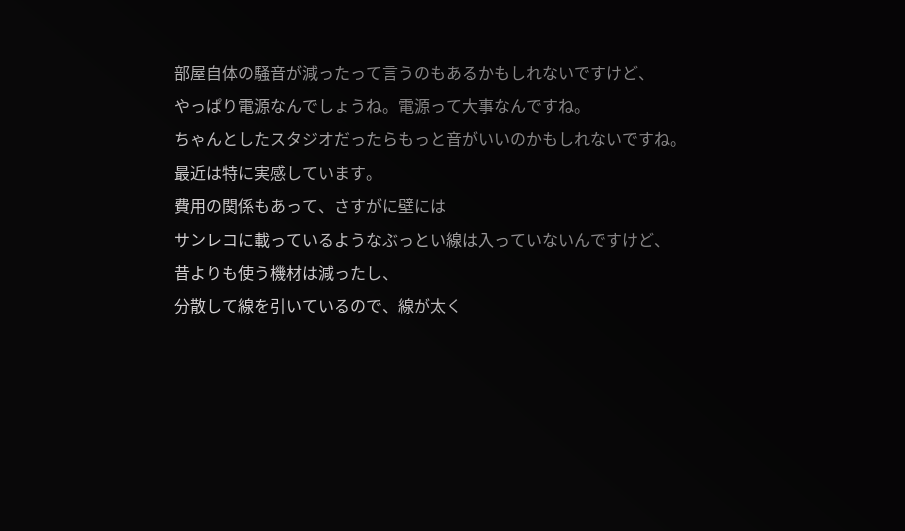部屋自体の騒音が減ったって言うのもあるかもしれないですけど、
やっぱり電源なんでしょうね。電源って大事なんですね。
ちゃんとしたスタジオだったらもっと音がいいのかもしれないですね。
最近は特に実感しています。
費用の関係もあって、さすがに壁には
サンレコに載っているようなぶっとい線は入っていないんですけど、
昔よりも使う機材は減ったし、
分散して線を引いているので、線が太く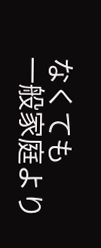なくても
一般家庭より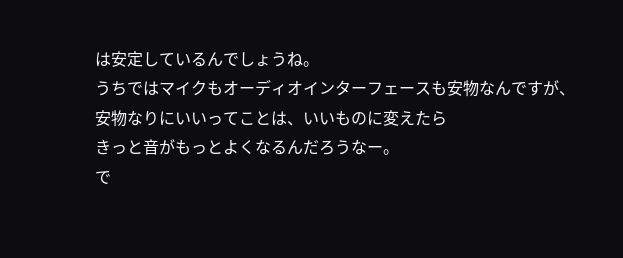は安定しているんでしょうね。
うちではマイクもオーディオインターフェースも安物なんですが、
安物なりにいいってことは、いいものに変えたら
きっと音がもっとよくなるんだろうなー。
で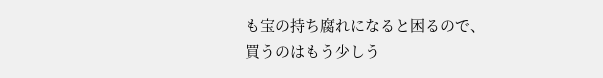も宝の持ち腐れになると困るので、
買うのはもう少しう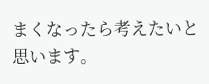まくなったら考えたいと思います。